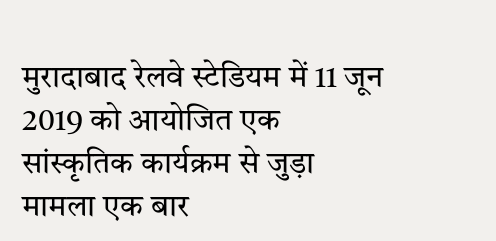मुरादाबाद रेलवे स्टेडियम में 11 जून 2019 को आयोजित एक सांस्कृतिक कार्यक्रम से जुड़ा मामला एक बार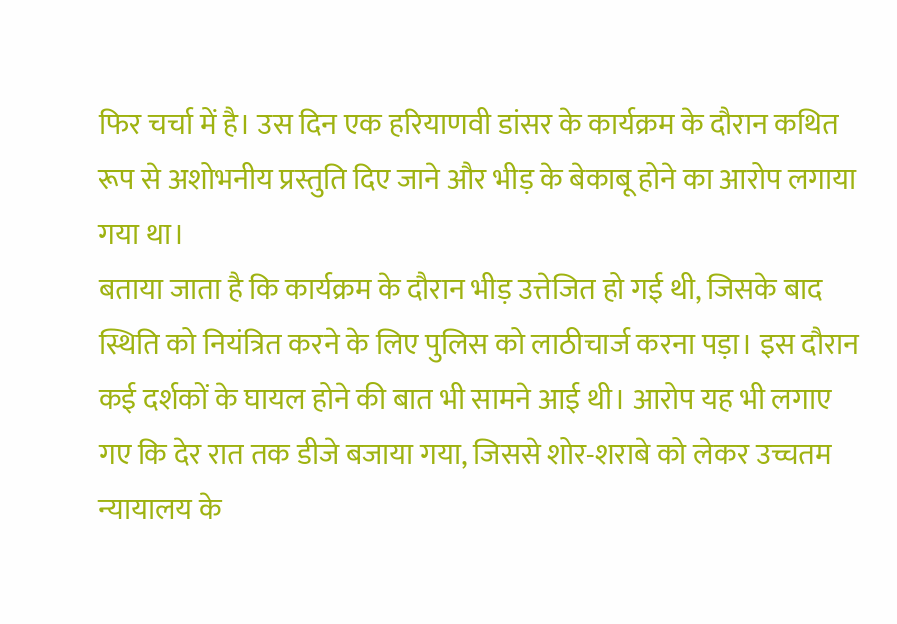फिर चर्चा में है। उस दिन एक हरियाणवी डांसर के कार्यक्रम के दौरान कथित रूप से अशोभनीय प्रस्तुति दिए जाने और भीड़ के बेकाबू होने का आरोप लगाया गया था।
बताया जाता है कि कार्यक्रम के दौरान भीड़ उत्तेजित हो गई थी, जिसके बाद स्थिति को नियंत्रित करने के लिए पुलिस को लाठीचार्ज करना पड़ा। इस दौरान कई दर्शकों के घायल होने की बात भी सामने आई थी। आरोप यह भी लगाए गए कि देर रात तक डीजे बजाया गया, जिससे शोर-शराबे को लेकर उच्चतम न्यायालय के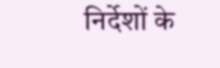निर्देशों के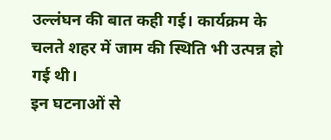उल्लंघन की बात कही गई। कार्यक्रम के चलते शहर में जाम की स्थिति भी उत्पन्न हो गई थी।
इन घटनाओं से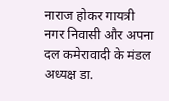नाराज होकर गायत्री नगर निवासी और अपना दल कमेरावादी के मंडल अध्यक्ष डा.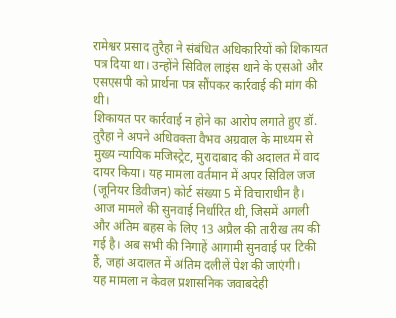रामेश्वर प्रसाद तुरैहा ने संबंधित अधिकारियों को शिकायत पत्र दिया था। उन्होंने सिविल लाइंस थाने के एसओ और एसएसपी को प्रार्थना पत्र सौंपकर कार्रवाई की मांग की थी।
शिकायत पर कार्रवाई न होने का आरोप लगाते हुए डॉ. तुरैहा ने अपने अधिवक्ता वैभव अग्रवाल के माध्यम से मुख्य न्यायिक मजिस्ट्रेट, मुरादाबाद की अदालत में वाद दायर किया। यह मामला वर्तमान में अपर सिविल जज (जूनियर डिवीजन) कोर्ट संख्या 5 में विचाराधीन है।
आज मामले की सुनवाई निर्धारित थी, जिसमें अगली और अंतिम बहस के लिए 13 अप्रैल की तारीख तय की गई है। अब सभी की निगाहें आगामी सुनवाई पर टिकी हैं, जहां अदालत में अंतिम दलीलें पेश की जाएंगी।
यह मामला न केवल प्रशासनिक जवाबदेही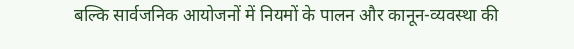बल्कि सार्वजनिक आयोजनों में नियमों के पालन और कानून-व्यवस्था की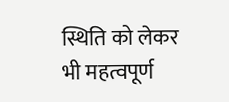स्थिति को लेकर भी महत्वपूर्ण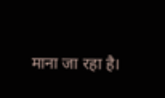माना जा रहा है।